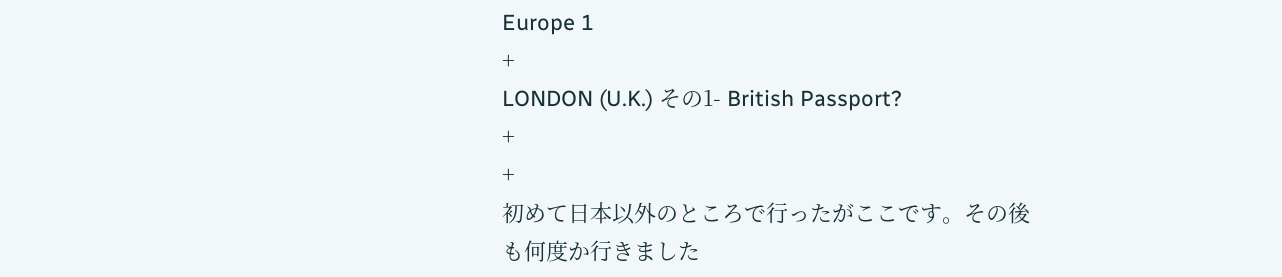Europe 1
+
LONDON (U.K.) その1- British Passport?
+
+
初めて日本以外のところで行ったがここです。その後も何度か行きました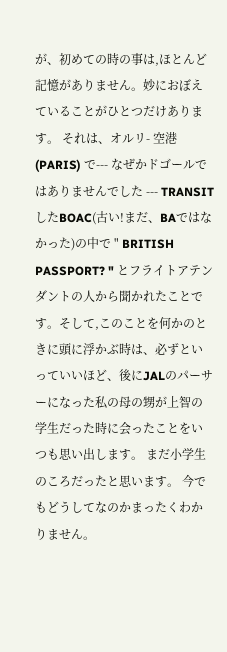が、初めての時の事は,ほとんど記憶がありません。妙におぼえていることがひとつだけあります。 それは、オルリ- 空港 (PARIS) で--- なぜかドゴールではありませんでした --- TRANSITしたBOAC(古い!まだ、BAではなかった)の中で " BRITISH PASSPORT? " とフライトアテンダントの人から聞かれたことです。そして,このことを何かのときに頭に浮かぶ時は、必ずといっていいほど、後にJALのパーサーになった私の母の甥が上智の学生だった時に会ったことをいつも思い出します。 まだ小学生のころだったと思います。 今でもどうしてなのかまったくわかりません。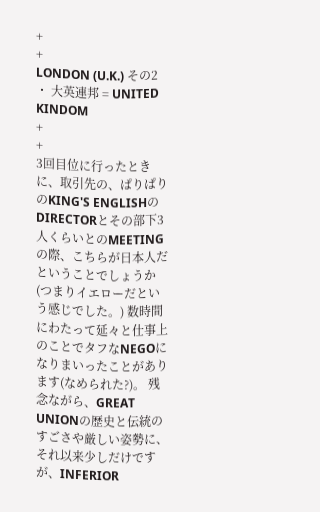+
+
LONDON (U.K.) その2 ・ 大英連邦 = UNITED KINDOM
+
+
3回目位に行ったときに、取引先の、ぱりぱりのKING'S ENGLISHのDIRECTORとその部下3人くらいとのMEETINGの際、こちらが日本人だということでしょうか(つまりイエローだという感じでした。) 数時間にわたって延々と仕事上のことでタフなNEGOになりまいったことがあります(なめられた?)。 残念ながら、GREAT UNIONの歴史と伝統のすごさや厳しい姿勢に、それ以来少しだけですが、INFERIOR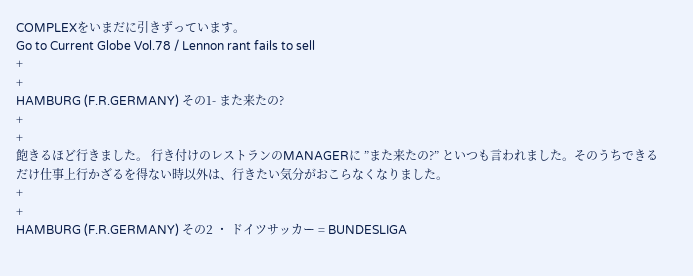COMPLEXをいまだに引きずっています。
Go to Current Globe Vol.78 / Lennon rant fails to sell
+
+
HAMBURG (F.R.GERMANY) その1- また来たの?
+
+
飽きるほど行きました。 行き付けのレストランのMANAGERに ”また来たの?” といつも言われました。そのうちできるだけ仕事上行かざるを得ない時以外は、行きたい気分がおこらなくなりました。
+
+
HAMBURG (F.R.GERMANY) その2 ・ ドイツサッカー = BUNDESLIGA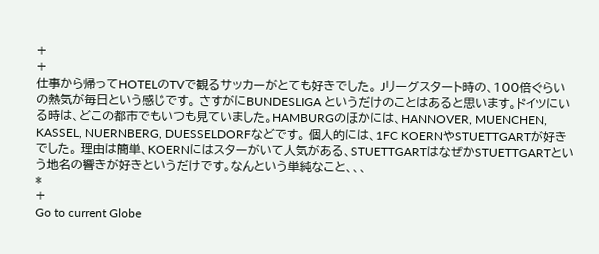+
+
仕事から帰ってHOTELのTVで観るサッカーがとても好きでした。 Jリーグスタート時の、100倍ぐらいの熱気が毎日という感じです。 さすがにBUNDESLIGA というだけのことはあると思います。ドイツにいる時は、どこの都市でもいつも見ていました。HAMBURGのほかには、HANNOVER, MUENCHEN, KASSEL, NUERNBERG, DUESSELDORFなどです。 個人的には、1FC KOERNやSTUETTGARTが好きでした。 理由は簡単、KOERNにはスターがいて人気がある、STUETTGARTはなぜかSTUETTGARTという地名の響きが好きというだけです。なんという単純なこと、、、
*
+
Go to current Globe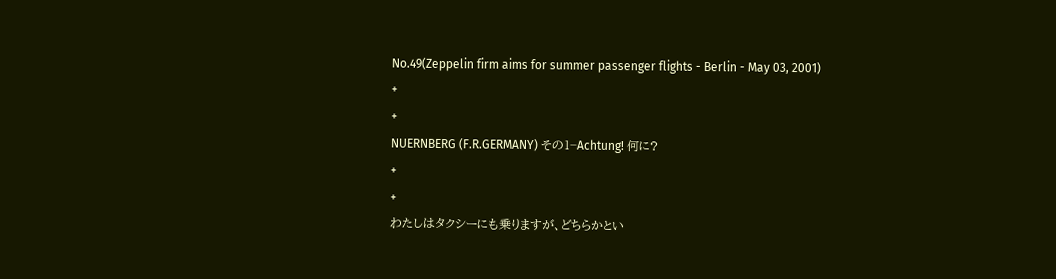No.49(Zeppelin firm aims for summer passenger flights - Berlin - May 03, 2001)
+
+
NUERNBERG (F.R.GERMANY) その1−Achtung! 何に?
+
+
わたしはタクシーにも乗りますが、どちらかとい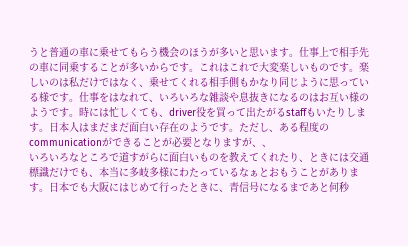うと普通の車に乗せてもらう機会のほうが多いと思います。仕事上で相手先の車に同乗することが多いからです。これはこれで大変楽しいものです。楽しいのは私だけではなく、乗せてくれる相手側もかなり同じように思っている様です。仕事をはなれて、いろいろな雑談や息抜きになるのはお互い様のようです。時には忙しくても、driver役を買って出たがるstaffもいたりします。日本人はまだまだ面白い存在のようです。ただし、ある程度のcommunicationができることが必要となりますが、、
いろいろなところで道すがらに面白いものを教えてくれたり、ときには交通標識だけでも、本当に多岐多様にわたっているなぁとおもうことがあります。日本でも大阪にはじめて行ったときに、青信号になるまであと何秒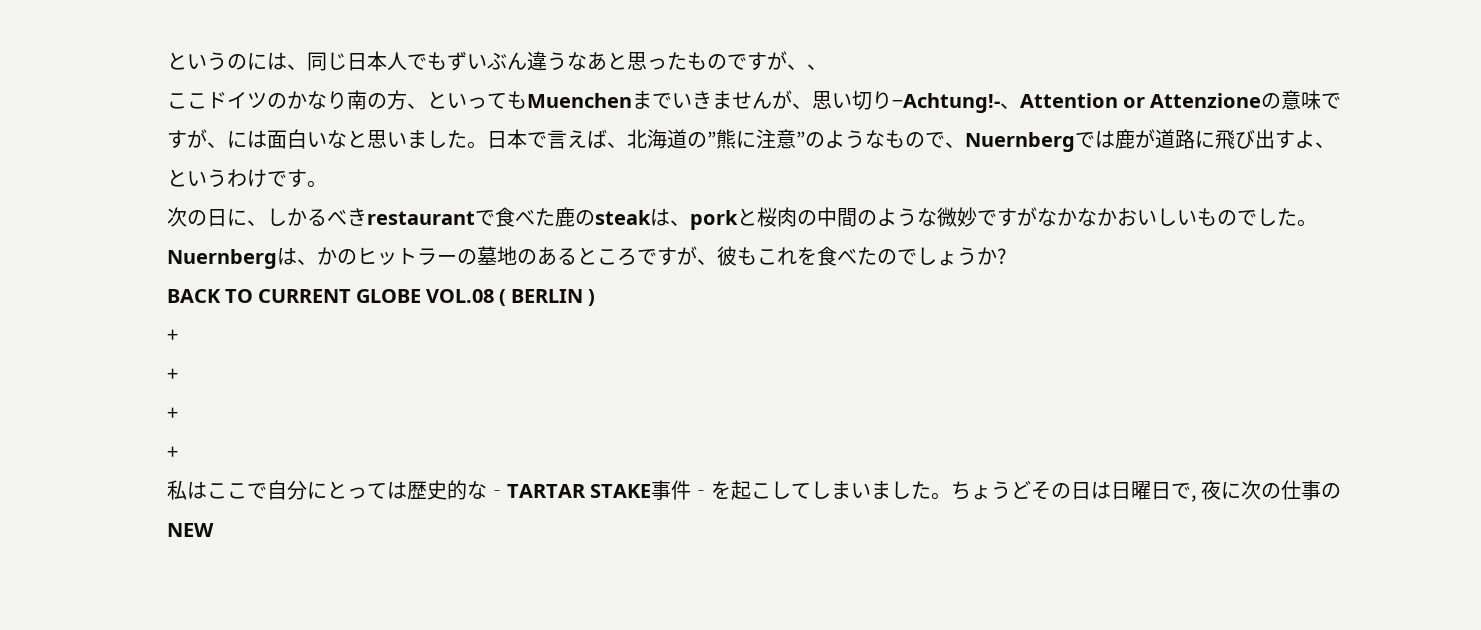というのには、同じ日本人でもずいぶん違うなあと思ったものですが、、
ここドイツのかなり南の方、といってもMuenchenまでいきませんが、思い切り−Achtung!‐、Attention or Attenzioneの意味ですが、には面白いなと思いました。日本で言えば、北海道の”熊に注意”のようなもので、Nuernbergでは鹿が道路に飛び出すよ、というわけです。
次の日に、しかるべきrestaurantで食べた鹿のsteakは、porkと桜肉の中間のような微妙ですがなかなかおいしいものでした。Nuernbergは、かのヒットラーの墓地のあるところですが、彼もこれを食べたのでしょうか?
BACK TO CURRENT GLOBE VOL.08 ( BERLIN )
+
+
+
+
私はここで自分にとっては歴史的な‐TARTAR STAKE事件‐を起こしてしまいました。ちょうどその日は日曜日で, 夜に次の仕事のNEW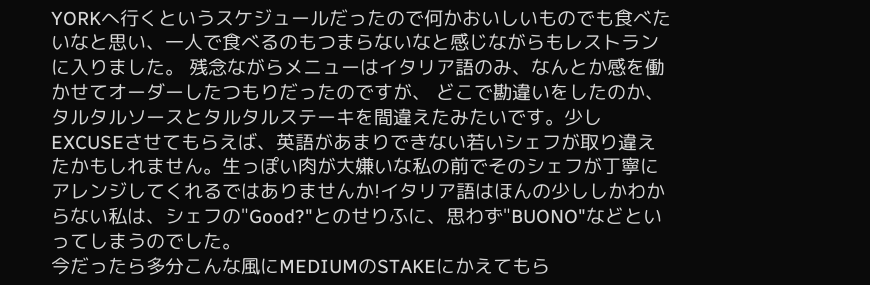YORKへ行くというスケジュールだったので何かおいしいものでも食べたいなと思い、一人で食べるのもつまらないなと感じながらもレストランに入りました。 残念ながらメニューはイタリア語のみ、なんとか感を働かせてオーダーしたつもりだったのですが、 どこで勘違いをしたのか、タルタルソースとタルタルステーキを間違えたみたいです。少しEXCUSEさせてもらえば、英語があまりできない若いシェフが取り違えたかもしれません。生っぽい肉が大嫌いな私の前でそのシェフが丁寧にアレンジしてくれるではありませんか!イタリア語はほんの少ししかわからない私は、シェフの"Good?"とのせりふに、思わず"BUONO"などといってしまうのでした。
今だったら多分こんな風にMEDIUMのSTAKEにかえてもら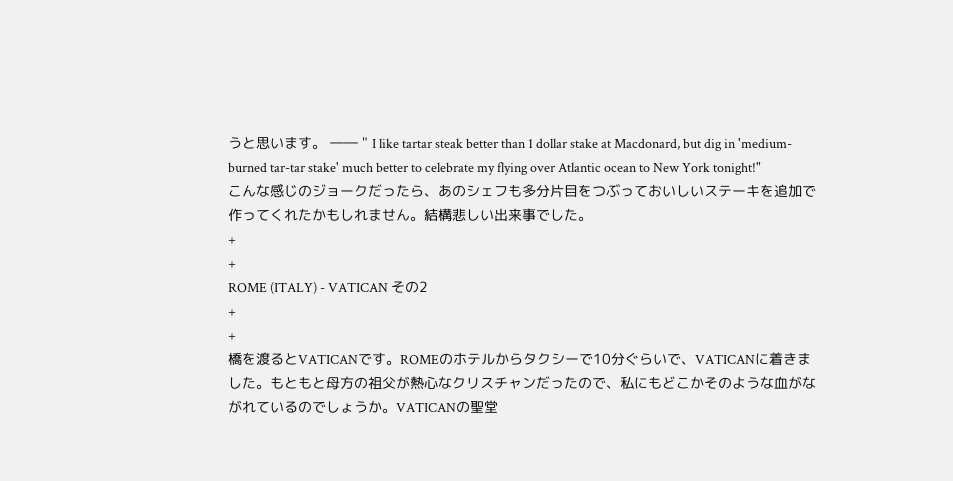うと思います。 ―― " I like tartar steak better than 1 dollar stake at Macdonard, but dig in 'medium-burned tar-tar stake' much better to celebrate my flying over Atlantic ocean to New York tonight!"
こんな感じのジョークだったら、あのシェフも多分片目をつぶっておいしいステーキを追加で作ってくれたかもしれません。結構悲しい出来事でした。
+
+
ROME (ITALY) - VATICAN その2
+
+
橋を渡るとVATICANです。ROMEのホテルからタクシーで10分ぐらいで、VATICANに着きました。もともと母方の祖父が熱心なクリスチャンだったので、私にもどこかそのような血がながれているのでしょうか。VATICANの聖堂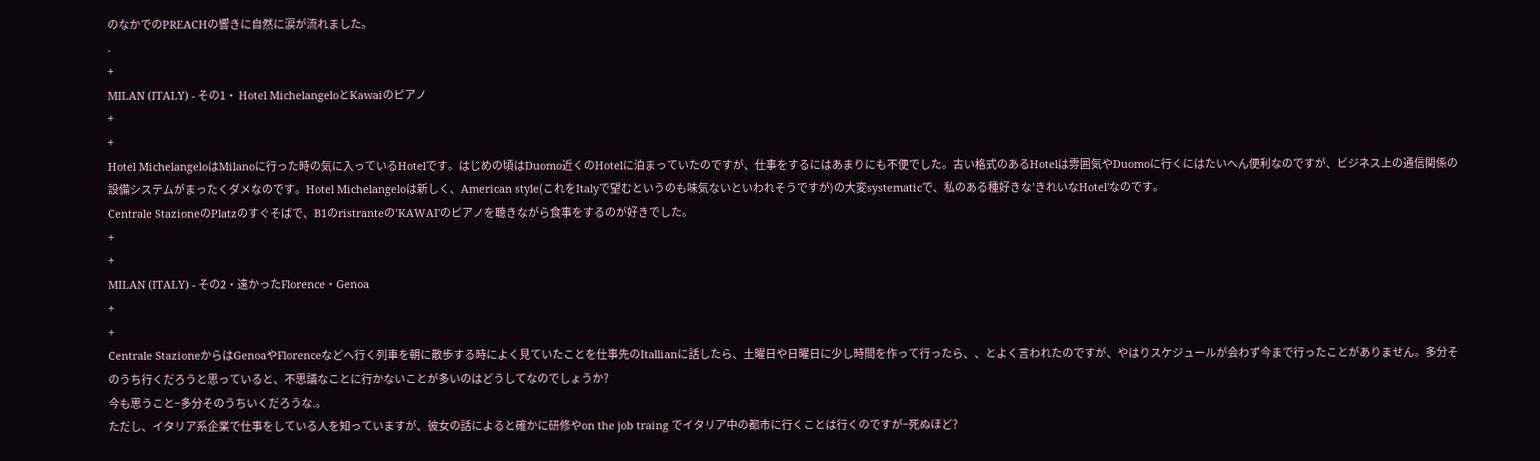のなかでのPREACHの響きに自然に涙が流れました。
.
+
MILAN (ITALY) - その1・ Hotel MichelangeloとKawaiのピアノ
+
+
Hotel MichelangeloはMilanoに行った時の気に入っているHotelです。はじめの頃はDuomo近くのHotelに泊まっていたのですが、仕事をするにはあまりにも不便でした。古い格式のあるHotelは雰囲気やDuomoに行くにはたいへん便利なのですが、ビジネス上の通信関係の設備システムがまったくダメなのです。Hotel Michelangeloは新しく、American style(これをItalyで望むというのも味気ないといわれそうですが)の大変systematicで、私のある種好きな’きれいなHotel'なのです。
Centrale StazioneのPlatzのすぐそばで、B1のristranteの’KAWAI'のピアノを聴きながら食事をするのが好きでした。
+
+
MILAN (ITALY) - その2・遠かったFlorence・Genoa
+
+
Centrale StazioneからはGenoaやFlorenceなどへ行く列車を朝に散歩する時によく見ていたことを仕事先のItallianに話したら、土曜日や日曜日に少し時間を作って行ったら、、とよく言われたのですが、やはりスケジュールが会わず今まで行ったことがありません。多分そのうち行くだろうと思っていると、不思議なことに行かないことが多いのはどうしてなのでしょうか?
今も思うこと−多分そのうちいくだろうな.。
ただし、イタリア系企業で仕事をしている人を知っていますが、彼女の話によると確かに研修やon the job traing でイタリア中の都市に行くことは行くのですが−死ぬほど?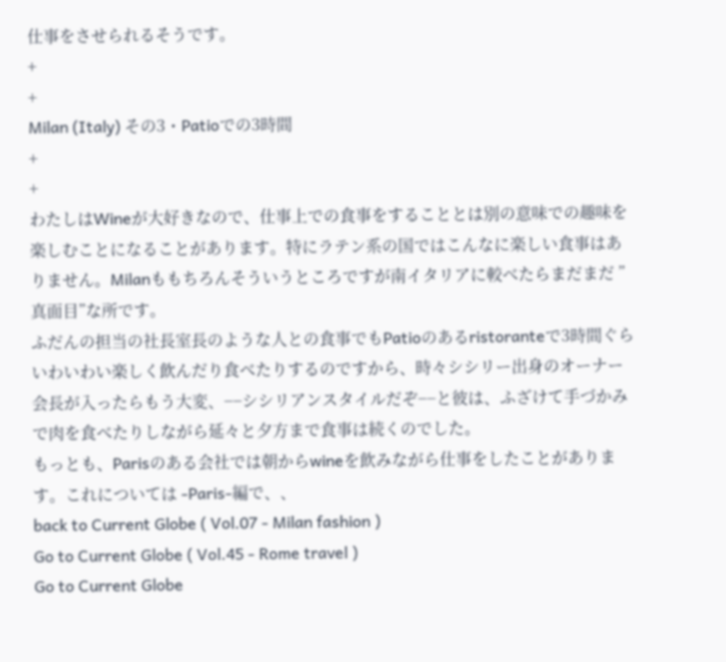仕事をさせられるそうです。
+
+
Milan (Italy) その3・Patioでの3時間
+
+
わたしはWineが大好きなので、仕事上での食事をすることとは別の意味での趣味を楽しむことになることがあります。特にラテン系の国ではこんなに楽しい食事はありません。Milanももちろんそういうところですが南イタリアに較べたらまだまだ ”真面目”な所です。
ふだんの担当の社長室長のような人との食事でもPatioのあるristoranteで3時間ぐらいわいわい楽しく飲んだり食べたりするのですから、時々シシリー出身のオーナー会長が入ったらもう大変、−−シシリアンスタイルだぞ−−と彼は、ふざけて手づかみで肉を食べたりしながら延々と夕方まで食事は続くのでした。
もっとも、Parisのある会社では朝からwineを飲みながら仕事をしたことがあります。これについては ‐Paris‐編で、、
back to Current Globe ( Vol.07 - Milan fashion )
Go to Current Globe ( Vol.45 - Rome travel )
Go to Current Globe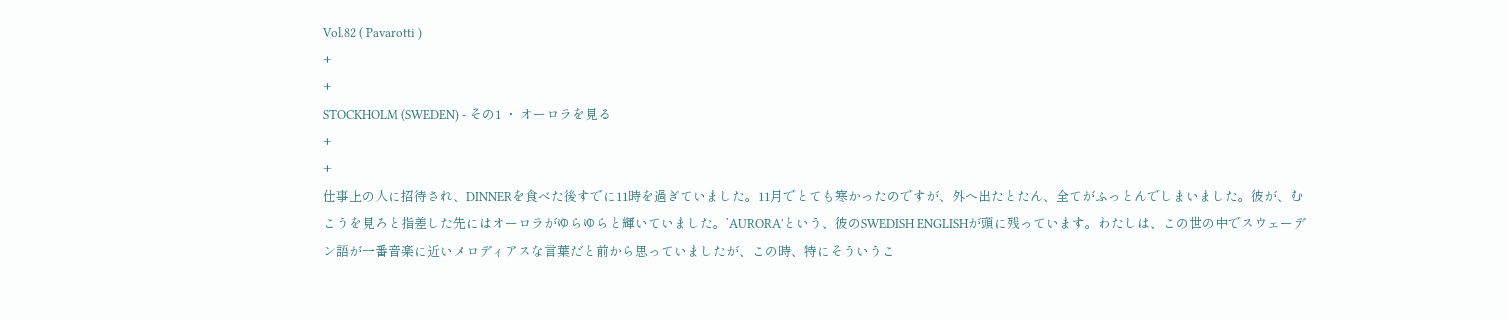Vol.82 ( Pavarotti )
+
+
STOCKHOLM (SWEDEN) - その1 ・ オーロラを見る
+
+
仕事上の人に招待され、DINNERを食べた後すでに11時を過ぎていました。11月でとても寒かったのですが、外へ出たとたん、全てがふっとんでしまいました。彼が、むこうを見ろと指差した先にはオーロラがゆらゆらと輝いていました。’AURORA'という、彼のSWEDISH ENGLISHが頭に残っています。わたしは、この世の中でスウェーデン語が一番音楽に近いメロディアスな言葉だと前から思っていましたが、この時、特にそういうこ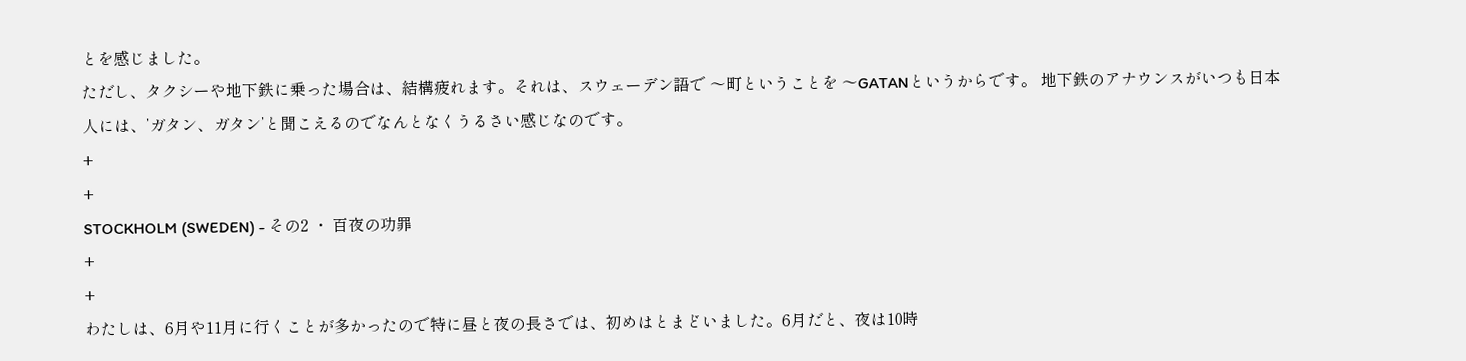とを感じました。
ただし、タクシーや地下鉄に乗った場合は、結構疲れます。それは、スウェーデン語で 〜町ということを 〜GATANというからです。 地下鉄のアナウンスがいつも日本人には、’ガタン、ガタン’と聞こえるのでなんとなくうるさい感じなのです。
+
+
STOCKHOLM (SWEDEN) - その2 ・ 百夜の功罪
+
+
わたしは、6月や11月に行くことが多かったので特に昼と夜の長さでは、初めはとまどいました。6月だと、夜は10時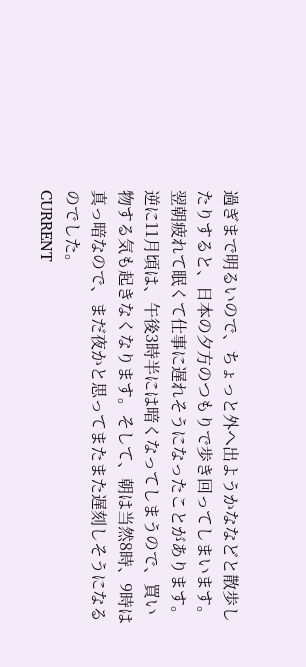過ぎまで明るいので、ちょっと外へ出ようかななどと散歩したりすると、日本の夕方のつもりで歩き回ってしまいます。 翌朝疲れて眠くて仕事に遅れそうになったことがあります。 逆に11月頃は、午後3時半には暗くなってしまうので、買い物する気も起きなくなります。そして、朝は当然8時、9時は真っ暗なので、まだ夜かと思ってまたまた遅刻しそうになるのでした。
CURRENT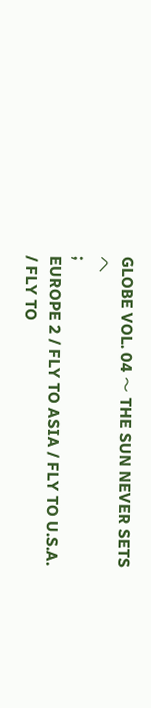GLOBE VOL. 04 〜 THE SUN NEVER SETS へ
;
EUROPE 2 / FLY TO ASIA / FLY TO U.S.A. / FLY TO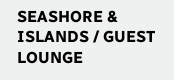SEASHORE & ISLANDS / GUEST LOUNGE